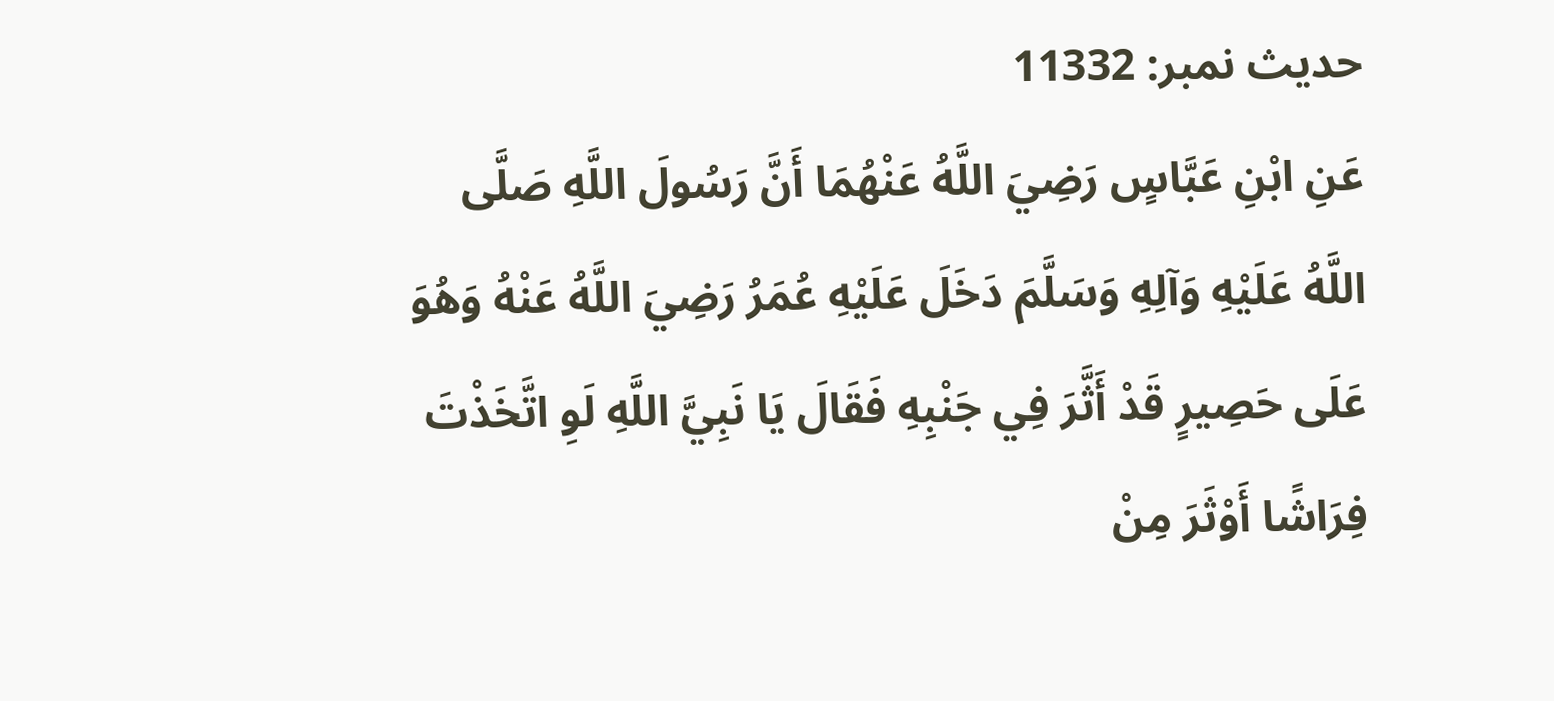حدیث نمبر: 11332
عَنِ ابْنِ عَبَّاسٍ رَضِيَ اللَّهُ عَنْهُمَا أَنَّ رَسُولَ اللَّهِ صَلَّى اللَّهُ عَلَيْهِ وَآلِهِ وَسَلَّمَ دَخَلَ عَلَيْهِ عُمَرُ رَضِيَ اللَّهُ عَنْهُ وَهُوَ عَلَى حَصِيرٍ قَدْ أَثَّرَ فِي جَنْبِهِ فَقَالَ يَا نَبِيَّ اللَّهِ لَوِ اتَّخَذْتَ فِرَاشًا أَوْثَرَ مِنْ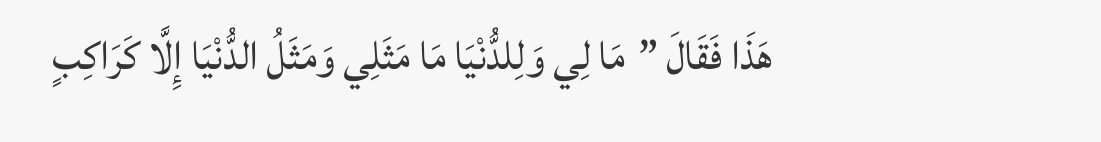هَذَا فَقَالَ ”مَا لِي وَلِلدُّنْيَا مَا مَثَلِي وَمَثَلُ الدُّنْيَا إِلَّا كَرَاكِبٍ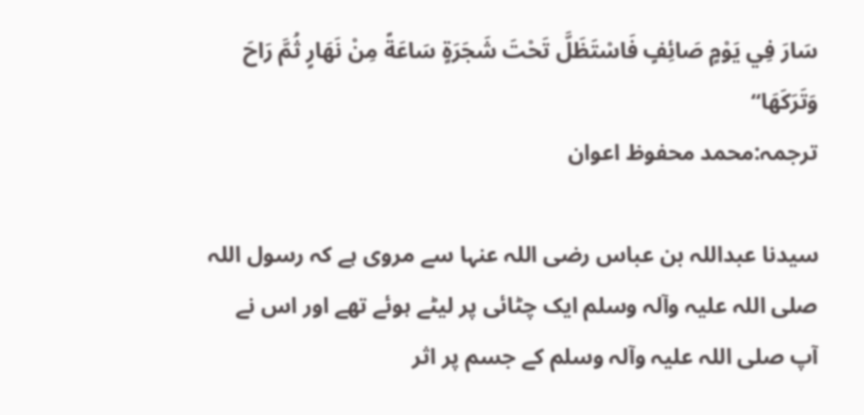سَارَ فِي يَوْمٍ صَائِفٍ فَاسْتَظَلَّ تَحْتَ شَجَرَةٍ سَاعَةً مِنْ نَهَارٍ ثُمَّ رَاحَ وَتَرَكَهَا“
ترجمہ:محمد محفوظ اعوان

سیدنا عبداللہ بن عباس رضی اللہ عنہا سے مروی ہے کہ رسول اللہ صلی اللہ علیہ وآلہ وسلم ایک چٹائی پر لیٹے ہوئے تھے اور اس نے آپ صلی اللہ علیہ وآلہ وسلم کے جسم پر اثر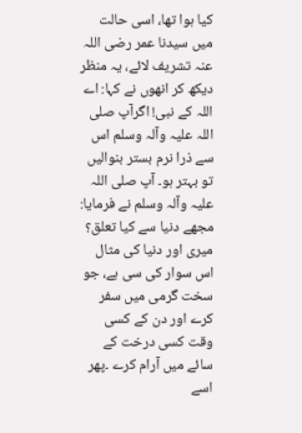کیا ہوا تھا، اسی حالت میں سیدنا عمر رضی اللہ عنہ تشریف لائے، یہ منظر دیکھ کر انھوں نے کہا: اے اللہ کے نبی! اگرآپ صلی اللہ علیہ وآلہ وسلم اس سے ذرا نرم بستر بنوالیں تو بہتر ہو۔ آپ صلی اللہ علیہ وآلہ وسلم نے فرمایا: مجھے دنیا سے کیا تعلق؟ میری اور دنیا کی مثال اس سوار کی سی ہے، جو سخت گرمی میں سفر کرے اور دن کے کسی وقت کسی درخت کے سائے میں آرام کرے ۔پھر اسے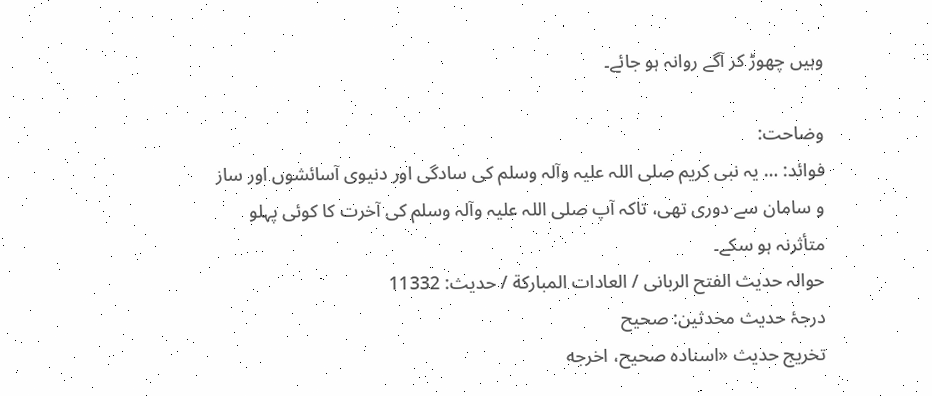وہیں چھوڑ کر آگے روانہ ہو جائے۔

وضاحت:
فوائد: … یہ نبی کریم صلی اللہ علیہ وآلہ وسلم کی سادگی اور دنیوی آسائشوں اور ساز و سامان سے دوری تھی، تاکہ آپ صلی اللہ علیہ وآلہ وسلم کی آخرت کا کوئی پہلو متأثرنہ ہو سکے۔
حوالہ حدیث الفتح الربانی / العادات المباركة / حدیث: 11332
درجۂ حدیث محدثین: صحیح
تخریج حدیث «اسناده صحيح، اخرجه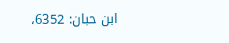ابن حبان: 6352،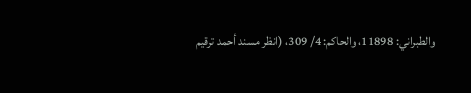والطبراني: 11898، والحاكم: 4/ 309، (انظر مسند أحمد ترقيم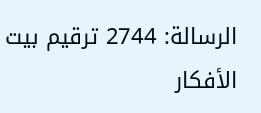الرسالة: 2744 ترقیم بيت الأفكار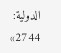الدولية: 2744»